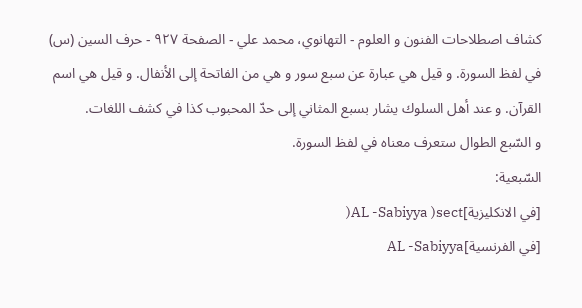كشاف اصطلاحات الفنون و العلوم - التهانوي، محمد علي - الصفحة ٩٢٧ - حرف السين (س)
في لفظ السورة. و قيل هي عبارة عن سبع سور و هي من الفاتحة إلى الأنفال. و قيل هي اسم القرآن. و عند أهل السلوك يشار بسبع المثاني إلى حدّ المحبوب كذا في كشف اللغات.
و السّبع الطوال ستعرف معناه في لفظ السورة.
السّبعية:
[في الانكليزية]AL -Sabiyya )sect(
[في الفرنسية]AL -Sabiyya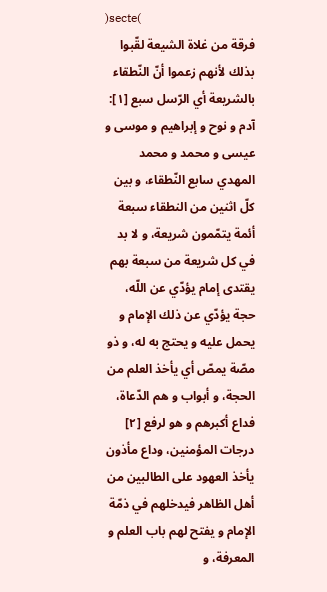)secte(
فرقة من غلاة الشيعة لقّبوا بذلك لأنهم زعموا أنّ النّطقاء بالشريعة أي الرّسل سبع [١]:
آدم و نوح و إبراهيم و موسى و عيسى و محمد و محمد المهدي سابع النّطقاء، و بين كلّ اثنين من النطقاء سبعة أئمة يتمّمون شريعة، و لا بد في كل شريعة من سبعة بهم يقتدى إمام يؤدّي عن اللّه، حجة يؤدّي عن ذلك الإمام و يحمل عليه و يحتج به له، و ذو مصّة يمصّ أي يأخذ العلم من الحجة، و أبواب و هم الدّعاة، فداع أكبرهم و هو لرفع [٢] درجات المؤمنين، وداع مأذون يأخذ العهود على الطالبين من أهل الظاهر فيدخلهم في ذمّة الإمام و يفتح لهم باب العلم و المعرفة، و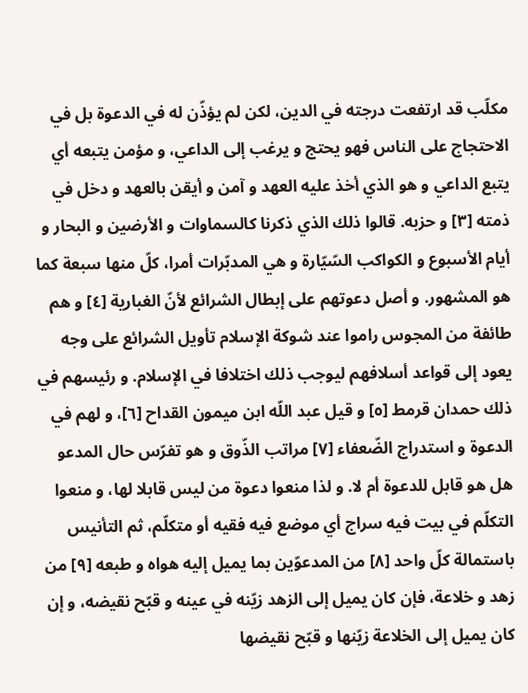مكلّب قد ارتفعت درجته في الدين، لكن لم يؤذّن له في الدعوة بل في الاحتجاج على الناس فهو يحتج و يرغب إلى الداعي، و مؤمن يتبعه أي يتبع الداعي و هو الذي أخذ عليه العهد و آمن و أيقن بالعهد و دخل في ذمته [٣] و حزبه. قالوا ذلك الذي ذكرنا كالسماوات و الأرضين و البحار و أيام الأسبوع و الكواكب السّيّارة و هي المدبّرات أمرا، كلّ منها سبعة كما هو المشهور. و أصل دعوتهم على إبطال الشرائع لأنّ الغبارية [٤] و هم طائفة من المجوس راموا عند شوكة الإسلام تأويل الشرائع على وجه يعود إلى قواعد أسلافهم ليوجب ذلك اختلافا في الإسلام. و رئيسهم في ذلك حمدان قرمط [٥] و قيل عبد اللّه ابن ميمون القداح [٦]، و لهم في الدعوة و استدراج الضّعفاء [٧] مراتب الذّوق و هو تفرّس حال المدعو هل هو قابل للدعوة أم لا. و لذا منعوا دعوة من ليس قابلا لها، و منعوا التكلّم في بيت فيه سراج أي موضع فيه فقيه أو متكلّم، ثم التأنيس باستمالة كلّ واحد [٨] من المدعوّين بما يميل إليه هواه و طبعه [٩] من زهد و خلاعة، فإن كان يميل إلى الزهد زيّنه في عينه و قبّح نقيضه، و إن كان يميل إلى الخلاعة زيّنها و قبّح نقيضها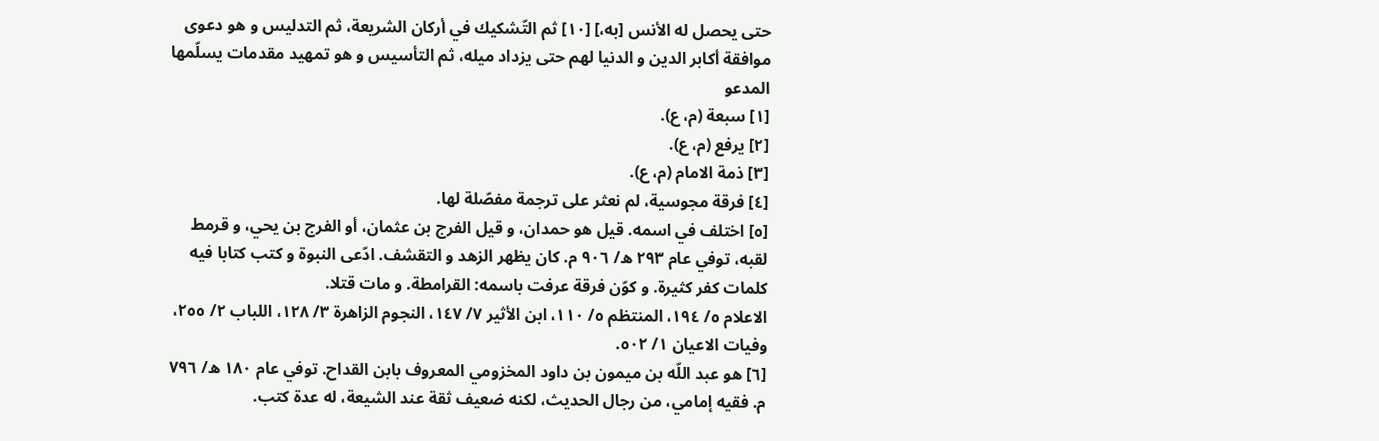حتى يحصل له الأنس [به،] [١٠] ثم التّشكيك في أركان الشريعة، ثم التدليس و هو دعوى موافقة أكابر الدين و الدنيا لهم حتى يزداد ميله، ثم التأسيس و هو تمهيد مقدمات يسلّمها المدعو
[١] سبعة (م، ع).
[٢] يرفع (م، ع).
[٣] ذمة الامام (م، ع).
[٤] فرقة مجوسية، لم نعثر على ترجمة مفصّلة لها.
[٥] اختلف في اسمه. قيل هو حمدان، و قيل الفرج بن عثمان، أو الفرج بن يحي، و قرمط لقبه، توفي عام ٢٩٣ ه/ ٩٠٦ م. كان يظهر الزهد و التقشف. ادّعى النبوة و كتب كتابا فيه كلمات كفر كثيرة. و كوّن فرقة عرفت باسمه: القرامطة. و مات قتلا.
الاعلام ٥/ ١٩٤، المنتظم ٥/ ١١٠، ابن الأثير ٧/ ١٤٧، النجوم الزاهرة ٣/ ١٢٨، اللباب ٢/ ٢٥٥، وفيات الاعيان ١/ ٥٠٢.
[٦] هو عبد اللّه بن ميمون بن داود المخزومي المعروف بابن القداح. توفي عام ١٨٠ ه/ ٧٩٦ م. فقيه إمامي، من رجال الحديث، لكنه ضعيف ثقة عند الشيعة، له عدة كتب.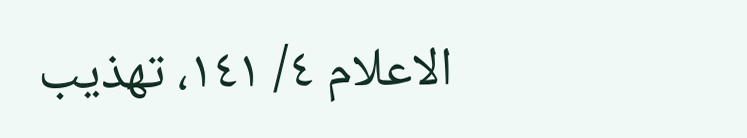الاعلام ٤/ ١٤١، تهذيب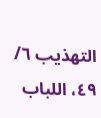التهذيب ٦/ ٤٩، اللباب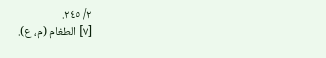٢/ ٢٤٥.
[٧] الطغام (م، ع).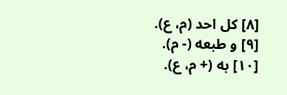[٨] كل احد (م، ع).
[٩] و طبعه (- م).
[١٠] به (+ م، ع).